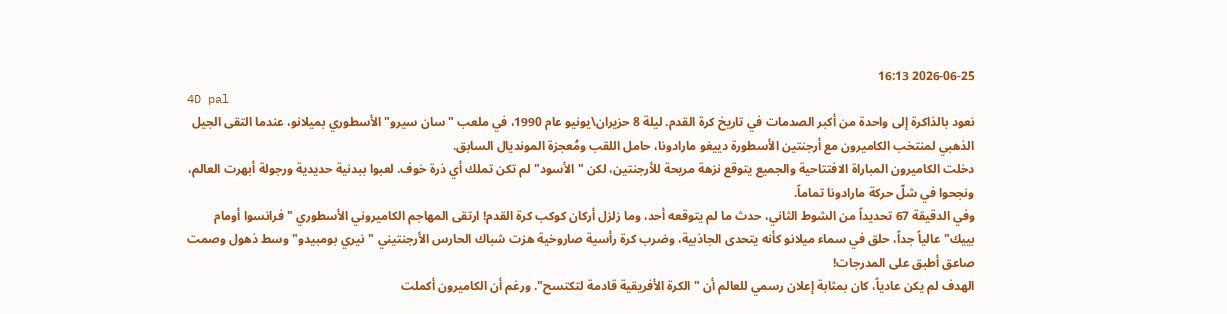2026-06-25 16:13
4D pal
نعود بالذاكرة إلى واحدة من أكبر الصدمات في تاريخ كرة القدم. ليلة 8 حزيران\يونيو عام 1990، في ملعب "سان سيرو" الأسطوري بميلانو، عندما التقى الجيل الذهبي لمنتخب الكاميرون مع أرجنتين الأسطورة دييغو مارادونا، حامل اللقب ومُعجزة المونديال السابق.
دخلت الكاميرون المباراة الافتتاحية والجميع يتوقع نزهة مريحة للأرجنتين، لكن "الأسود" لم تكن تملك أي ذرة خوف. لعبوا ببدنية حديدية ورجولة أبهرت العالم، ونجحوا في شلّ حركة مارادونا تماماً.
وفي الدقيقة 67 تحديداً من الشوط الثاني، حدث ما لم يتوقعه أحد، وما زلزل أركان كوكب كرة القدم! ارتقى المهاجم الكاميروني الأسطوري "فرانسوا أومام بييك" عالياً جداً، حلق في سماء ميلانو كأنه يتحدى الجاذبية، وضرب كرة رأسية صاروخية هزت شباك الحارس الأرجنتيني "نيري بومبيدو" وسط ذهول وصمت صاعق أطبق على المدرجات!
الهدف لم يكن عادياً، كان بمثابة إعلان رسمي للعالم أن "الكرة الأفريقية قادمة لتكتسح". ورغم أن الكاميرون أكملت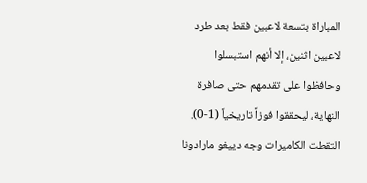المباراة بتسعة لاعبين فقط بعد طرد لاعبين اثنين، إلا أنهم استبسلوا وحافظوا على تقدمهم حتى صافرة النهاية، ليحققوا فوزاً تاريخياً (1-0).
التقطت الكاميرات وجه دييغو مارادونا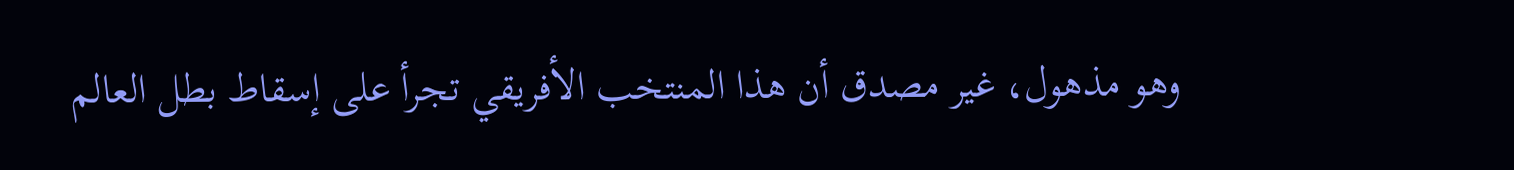وهو مذهول، غير مصدق أن هذا المنتخب الأفريقي تجرأ على إسقاط بطل العالم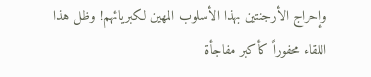وإحراج الأرجنتين بهذا الأسلوب المهين لكبريائهم! وظل هذا اللقاء محفوراً كأكبر مفاجأة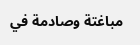مباغتة وصادمة في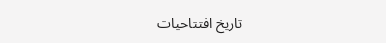تاريخ افتتاحيات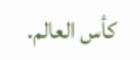كأس العالم.